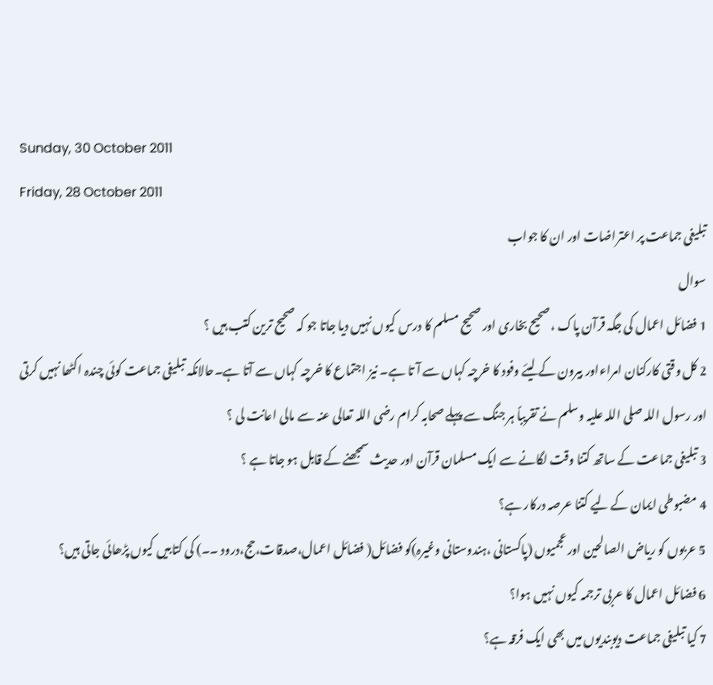Sunday, 30 October 2011
Friday, 28 October 2011
تبلیغی جماعت پر اعتراضات اور ان کا جواب
سوال
1 فضائل اعمال کی جگہ قرآن پاک ، صحیح بخاری اور صحیح مسلم کا درس کیوں نہیں دیا جاتا جو کہ صحیح ترین کتب ہیں ؟
2 کل وقتی کارکنان امراءاور بیرون کے لیئے وفود کا خرچہ کہاں سے آ تا ہے۔ نیز اجتماع کا خرچہ کہاں سے آتا ہے۔حالانکہ تبلیغی جماعت کوئی چندہ اکٹھا نہیں کرتی اور رسول اللہ صلی اللہ علیہ وسلم نے تقریباً ہر جنگ سے پہلے صحابہ کرام رضی اللہ تعالی عنہ سے مالی اعانت لی ؟
3 تبلیغی جماعت کے ساتھ کتنا وقت لگانے سے ایک مسلمان قرآن اور حدیث سمجھنے کے قابل ہو جاتا ہے ؟
4 مضبوطی ایمان کے لیے کتنا عرصہ درکار ہے؟
5 عربوں کو ریاض الصالحین اور عجمیوں (پاکستانی ،ہندوستانی وغیرہ)کو فضائل( فضائل اعمال،صدقات،حج،درود ۔۔) کی کتابیں کیوں پڑھائی جاتی ہیں؟
6 فضائل اعمال کا عربی ترجمہ کیوں نہیں ہوا؟
7 کیا تبلیغی جماعت دیوبندیوں میں بھی ایک فرقہ ہے؟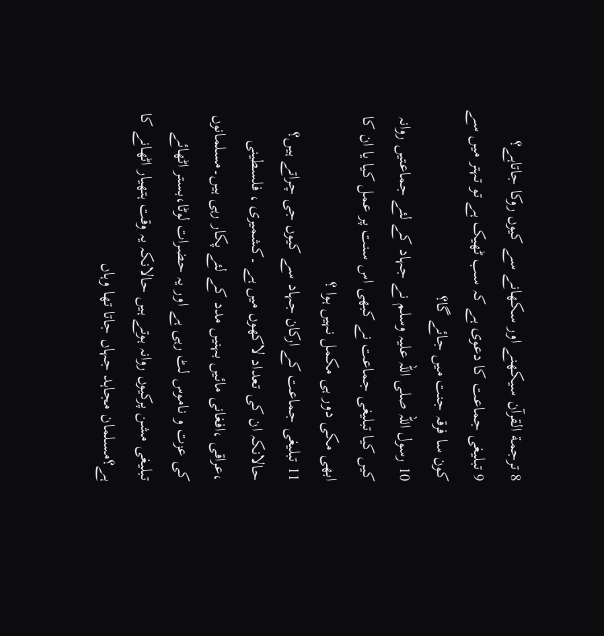8 ترجمة القرآن سیکھنے اور سکھانے سے کیوں روکا جاتاہے؟
9 تبلیغی جماعت کا دعوی ہے کہ سب ٹھیک ہے تو تہتر میں سے کون سا فرقہ جنت میں جائے گا؟
10 رسول اللہ صلی اللہ علیہ وسلم نے جہاد کے لئے جماعتیں روانہ کیں کیا تبلیغی جماعت نے کبھی اس سنت پر عمل کیا یا ان کا ابھی مکی دور ہی مکمل نہیں ہوا ؟
11 تبلیغی جماعت کے ارکان جہاد سے کیوں جی چراتے ہیں؟ حالانکہ ان کی تعداد لاکھوں میں ہے ۔کشمیری ، فلسطینی ،عراقی ،افغانی مائیں بہنیں مدد کے لئے پکار رہی ہیں۔مسلمانوں کی عزت و ناموس لٹ رہی ہے اور یہ حضرات لوٹا،بستر اٹھائے تبلیغی مشن پرکیوں روانہ ہوتے ہیں حالانکہ یہ وقت ہتھیار اٹھانے کا ہے؟مسلمان مجاہد جہاں جاتا تھا وہاں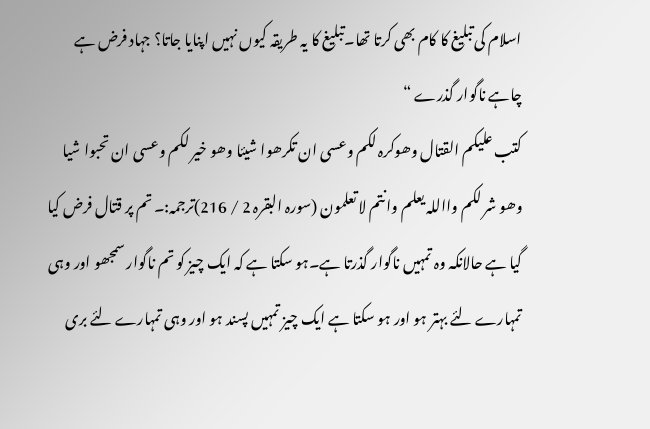اسلام کی تبلیغ کا کام بھی کرتا تھا۔تبلیغ کا یہ طریقہ کیوں نہیں اپنایا جاتا؟ جہاد فرض ہے چاہے ناگوار گذرے “
کتب علیکم القتال وھوکرہ لکم وعسی ان تکرھوا شیئا وھو خیر لکم وعسی ان تحبوا شیا وھو شر لکم وااللہ یعلم وانتم لا تعلمون (سورہ البقرہ 2 / 216)ترجمہ:۔ تم پر قتال فرض کیا گیا ہے حالانکہ وہ تمہیں ناگوار گذرتا ہے۔ہو سکتا ہے کہ ایک چیز کو تم ناگوار سمجھو اور وہی تمہارے لئے بہتر ہو اور ہو سکتا ہے ایک چیز تمہیں پسند ہو اور وہی تمہارے لئے بری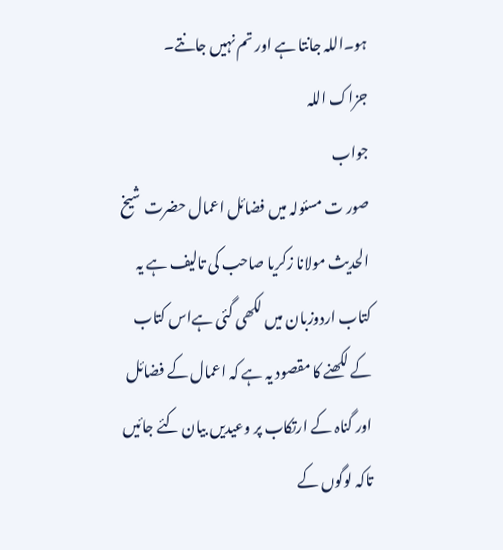ہو۔اللہ جانتا ہے اور تم نہیں جانتے۔
جزاک اللہ
جواب
صور ت مسئولہ میں فضائل اعمال حضرت شیخ الحدیث مولانا زکریا صاحب کی تالیف ہے یہ کتاب اردوزبان میں لکھی گئی ہےاس کتاب کے لکھنے کا مقصود یہ ہے کہ اعمال کے فضائل اور گناہ کے ارتکاب پر وعیدیں بیان کئے جائیں تاکہ لوگوں کے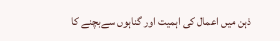ذہن میں اعمال کی اہمیت اور گناہوں سےبچنے کا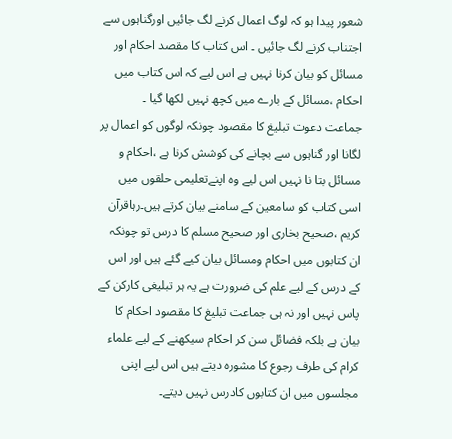شعور پیدا ہو کہ لوگ اعمال کرنے لگ جائیں اورگناہوں سے اجتناب کرنے لگ جائیں ۔ اس کتاب کا مقصد احکام اور مسائل کو بیان کرنا نہیں ہے اس لیے کہ اس کتاب میں احکام ،مسائل کے بارے میں کچھ نہیں لکھا گیا ۔
جماعت دعوت تبلیغ کا مقصود چونکہ لوگوں کو اعمال پر لگانا اور گناہوں سے بچانے کی کوشش کرنا ہے ،احکام و مسائل بتا نا نہیں اس لیے وہ اپنےتعلیمی حلقوں میں اسی کتاب کو سامعین کے سامنے بیان کرتے ہیں۔رہاقرآن کریم ،صحیح بخاری اور صحیح مسلم کا درس تو چونکہ ان کتابوں میں احکام ومسائل بیان کیے گئے ہیں اور اس کے درس کے لیے علم کی ضرورت ہے یہ ہر تبلیغی کارکن کے پاس نہیں اور نہ ہی جماعت تبلیغ کا مقصود احکام کا بیان ہے بلکہ فضائل سن کر احکام سیکھنے کے لیے علماء کرام کی طرف رجوع کا مشورہ دیتے ہیں اس لیے اپنی مجلسوں میں ان کتابوں کادرس نہیں دیتے۔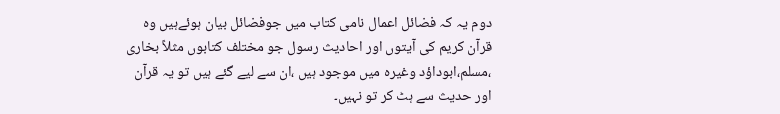دوم یہ کہ فضائل اعمال نامی کتاب میں جوفضائل بیان ہوئےہیں وہ قرآن کریم کی آیتوں اور احادیث رسول جو مختلف کتابوں مثلاً بخاری ،مسلم،ابوداؤد وغیرہ میں موجود ہیں ،ان سے لیے گئے ہیں تو یہ قرآن اور حدیث سے ہٹ کر تو نہیں۔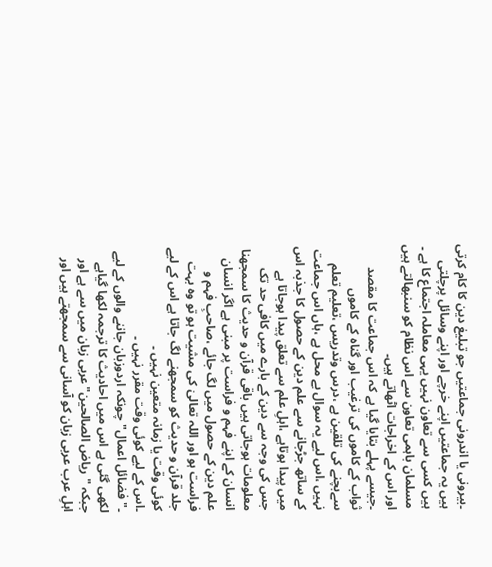۔بیرونی یا اندرونی جماعتیں جو تبلیغ دین کا کام کرتی ہیں یہ جماعتیں اپنے خرچے اور اپنے وسائل پرچلتی ہیں کسی سے تعاون نہیں یہی معاملہ اجتماع کا ہے ۔ مسلمان باہمی تعاون سے اس نظام کو سنبھالتے ہیں اور اس کے اخراجات اٹھاتے ہیں۔
۔جیسے پہلے بتایا گیا ہے کہ اس جماعت کا مقصد ثواب کے کاموں کی ترغیب اور گناہ کے کاموں سےبچنے کی تلقین ہے ،درس وتدریس ،تعلیم تعلم نہیں ،اس لیے یہ سوال بے محل ہے ،ہاں اس جماعت کے ساتھ جڑجانے سے علم دین کے حصول کا جذبہ اس میں پیدا ہوتاہے ،اہلِ علم سے تعلق پیدا ہوجاتا ہے جس کی وجہ سے دین کے بارے میں کافی حد تک معلومات ہوجاتی ہیں باقی قرآن و حدیث کا سمجھنا انسان کے اپنے فہم و فراست پر مبنی ہے اگر انسان علم دین کے حصول میں لگ جائے ،صاحبِ فہم و فراست ہو اور اللہ تعالیٰ کی مشیت ہو تو وہ بہت جلد قرآن و حدیث کو سمجھنے لگ جاتا ہے اس کے لیے کوئی وقت یا زمانہ متعین نہیں ۔
۔اس کے لیے کوئی وقت مقرر نہیں ۔
۔"فضائل اعمال"چونکہ اردوزبان جاننے والوں کے لیے لکھی گئی ہے اس میں احادیث کا ترجمہ لکھا گیاہے جبکہ "ریاض الصالحین"عربی زبان میں سے ہے اور اہلِ عرب عربی زبان کو آسانی سے سمجھتے ہیں اور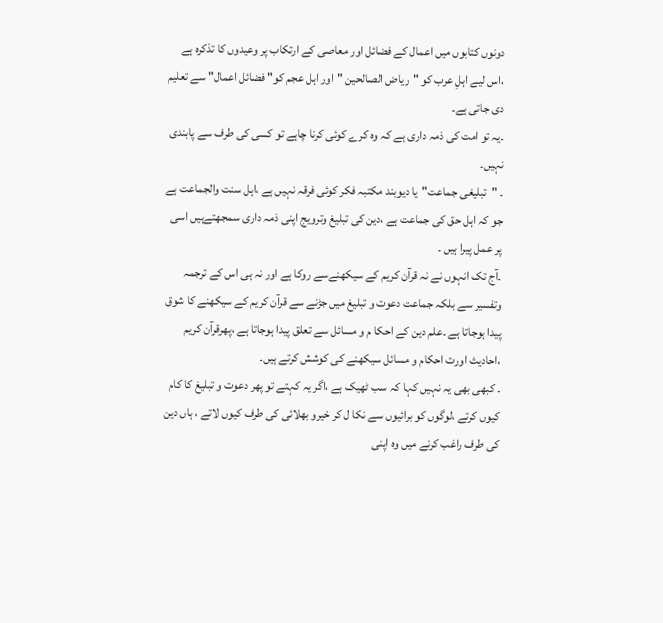دونوں کتابوں میں اعمال کے فضائل اور معاصی کے ارتکاب پر وعیدوں کا تذکرہ ہے ،اس لیے اہلِ عرب کو "ریاض الصالحین "اور اہل عجم کو" فضائل اعمال" سے تعلیم دی جاتی ہے۔
۔یہ تو امت کی ذمہ داری ہے کہ وہ کرے کوئی کرنا چاہے تو کسی کی طرف سے پابندی نہیں۔
۔ "تبلیغی جماعت"یا دیوبند مکتبہ فکر کوئی فرقہ نہیں ہے ،اہل سنت والجماعت ہے جو کہ اہل حق کی جماعت ہے ،دین کی تبلیغ وترویج اپنی ذمہ داری سمجھتےہیں اسی پر عمل پیرا ہیں ۔
۔آج تک انہوں نے نہ قرآن کریم کے سیکھنےسے روکا ہے اور نہ ہی اس کے ترجمہ وتفسیر سے بلکہ جماعت دعوت و تبلیغ میں جڑنے سے قرآن کریم کے سیکھنے کا شوق پیدا ہوجاتا ہے ۔علم دین کے احکا م و مسائل سے تعلق پیدا ہوجاتا ہے ،پھرقرآن کریم ،احادیث اورت احکام و مسائل سیکھنے کی کوشش کرتے ہیں۔
۔ کبھی بھی یہ نہیں کہا کہ سب ٹھیک ہے ،اگر یہ کہتے تو پھر دعوت و تبلیغ کا کام کیوں کرتے ،لوگوں کو برائیوں سے نکا ل کر خیرو بھلائی کی طرف کیوں لاتے ، ہاں دین کی طرف راغب کرنے میں وہ اپنی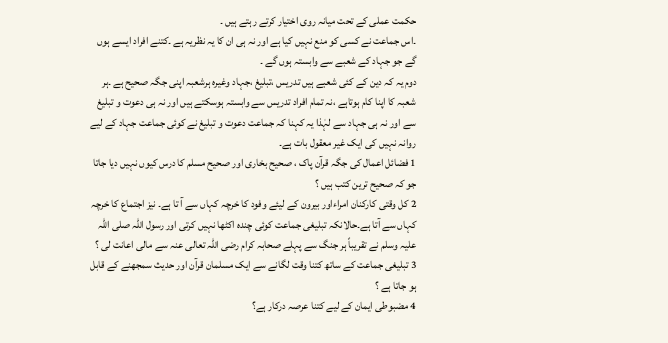حکمت عملی کے تحت میانہ روی اختیار کرتے رہتے ہیں ۔
۔اس جماعت نے کسی کو منع نہیں کیا ہے اور نہ ہی ان کا یہ نظریہ ہے ۔کتنے افراد ایسے ہوں گے جو جہاد کے شعبے سے وابستہ ہوں گے ۔
دوم یہ کہ دین کے کئی شعبے ہیں تدریس ،تبلیغ ،جہاد وغیرہ ہرشعبہ اپنی جگہ صحیح ہے ۔ہر شعبہ کا اپنا کام ہوتاہے ،نہ تمام افراد تدریس سے وابستہ ہوسکتے ہیں اور نہ ہی دعوت و تبلیغ سے اور نہ ہی جہاد سے لہٰذا یہ کہنا کہ جماعت دعوت و تبلیغ نے کوئی جماعت جہاد کے لیے روانہ نہیں کی ایک غیر معقول بات ہے۔
1 فضائل اعمال کی جگہ قرآن پاک ، صحیح بخاری اور صحیح مسلم کا درس کیوں نہیں دیا جاتا جو کہ صحیح ترین کتب ہیں ؟
2 کل وقتی کارکنان امراءاور بیرون کے لیئے وفود کا خرچہ کہاں سے آ تا ہے۔ نیز اجتماع کا خرچہ کہاں سے آتا ہے۔حالانکہ تبلیغی جماعت کوئی چندہ اکٹھا نہیں کرتی اور رسول اللہ صلی اللہ علیہ وسلم نے تقریباً ہر جنگ سے پہلے صحابہ کرام رضی اللہ تعالی عنہ سے مالی اعانت لی ؟
3 تبلیغی جماعت کے ساتھ کتنا وقت لگانے سے ایک مسلمان قرآن اور حدیث سمجھنے کے قابل ہو جاتا ہے ؟
4 مضبوطی ایمان کے لیے کتنا عرصہ درکار ہے؟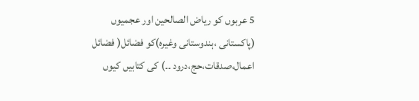5 عربوں کو ریاض الصالحین اور عجمیوں (پاکستانی ،ہندوستانی وغیرہ)کو فضائل( فضائل اعمال،صدقات،حج،درود ۔۔) کی کتابیں کیوں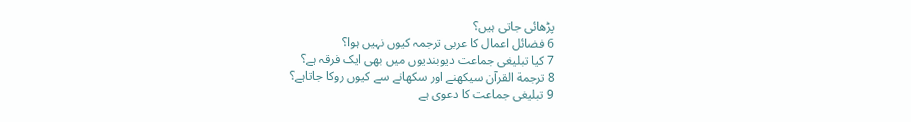پڑھائی جاتی ہیں؟
6 فضائل اعمال کا عربی ترجمہ کیوں نہیں ہوا؟
7 کیا تبلیغی جماعت دیوبندیوں میں بھی ایک فرقہ ہے؟
8 ترجمة القرآن سیکھنے اور سکھانے سے کیوں روکا جاتاہے؟
9 تبلیغی جماعت کا دعوی ہے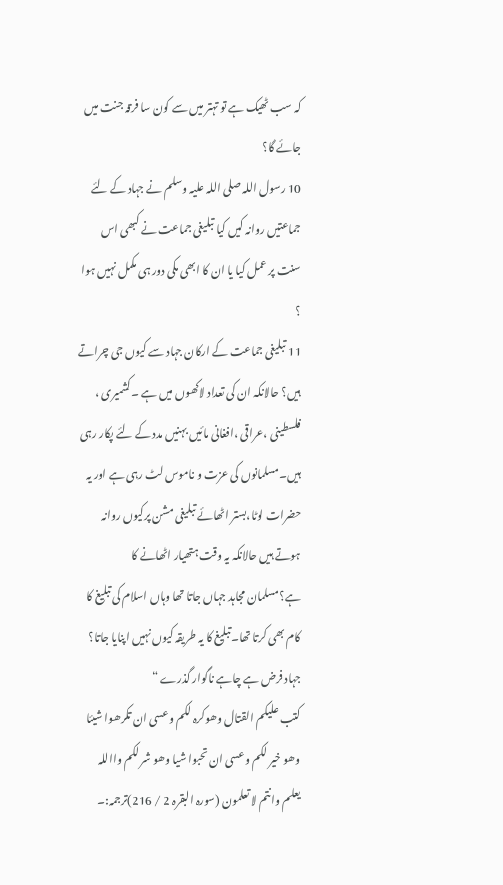کہ سب ٹھیک ہے تو تہتر میں سے کون سا فرقہ جنت میں جائے گا؟
10 رسول اللہ صلی اللہ علیہ وسلم نے جہاد کے لئے جماعتیں روانہ کیں کیا تبلیغی جماعت نے کبھی اس سنت پر عمل کیا یا ان کا ابھی مکی دور ہی مکمل نہیں ہوا ؟
11 تبلیغی جماعت کے ارکان جہاد سے کیوں جی چراتے ہیں؟ حالانکہ ان کی تعداد لاکھوں میں ہے ۔کشمیری ، فلسطینی ،عراقی ،افغانی مائیں بہنیں مدد کے لئے پکار رہی ہیں۔مسلمانوں کی عزت و ناموس لٹ رہی ہے اور یہ حضرات لوٹا،بستر اٹھائے تبلیغی مشن پرکیوں روانہ ہوتے ہیں حالانکہ یہ وقت ہتھیار اٹھانے کا ہے؟مسلمان مجاہد جہاں جاتا تھا وہاں اسلام کی تبلیغ کا کام بھی کرتا تھا۔تبلیغ کا یہ طریقہ کیوں نہیں اپنایا جاتا؟ جہاد فرض ہے چاہے ناگوار گذرے “
کتب علیکم القتال وھوکرہ لکم وعسی ان تکرھوا شیئا وھو خیر لکم وعسی ان تحبوا شیا وھو شر لکم وااللہ یعلم وانتم لا تعلمون (سورہ البقرہ 2 / 216)ترجمہ:۔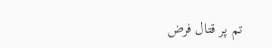تم پر قتال فرض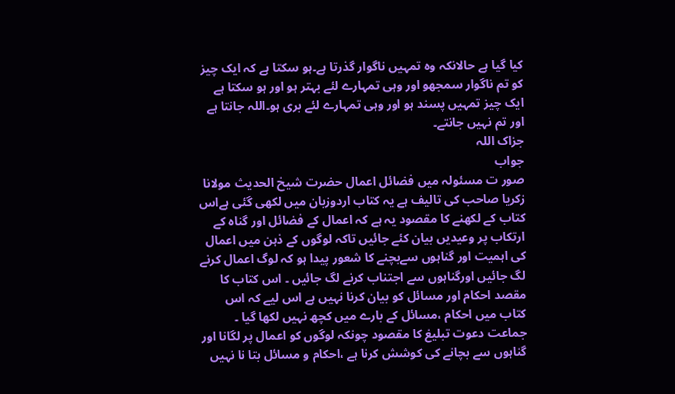کیا گیا ہے حالانکہ وہ تمہیں ناگوار گذرتا ہے۔ہو سکتا ہے کہ ایک چیز کو تم ناگوار سمجھو اور وہی تمہارے لئے بہتر ہو اور ہو سکتا ہے ایک چیز تمہیں پسند ہو اور وہی تمہارے لئے بری ہو۔اللہ جانتا ہے اور تم نہیں جانتے۔
جزاک اللہ
جواب
صور ت مسئولہ میں فضائل اعمال حضرت شیخ الحدیث مولانا زکریا صاحب کی تالیف ہے یہ کتاب اردوزبان میں لکھی گئی ہےاس کتاب کے لکھنے کا مقصود یہ ہے کہ اعمال کے فضائل اور گناہ کے ارتکاب پر وعیدیں بیان کئے جائیں تاکہ لوگوں کے ذہن میں اعمال کی اہمیت اور گناہوں سےبچنے کا شعور پیدا ہو کہ لوگ اعمال کرنے لگ جائیں اورگناہوں سے اجتناب کرنے لگ جائیں ۔ اس کتاب کا مقصد احکام اور مسائل کو بیان کرنا نہیں ہے اس لیے کہ اس کتاب میں احکام ،مسائل کے بارے میں کچھ نہیں لکھا گیا ۔
جماعت دعوت تبلیغ کا مقصود چونکہ لوگوں کو اعمال پر لگانا اور گناہوں سے بچانے کی کوشش کرنا ہے ،احکام و مسائل بتا نا نہیں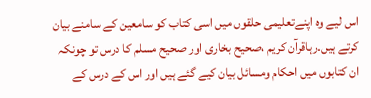اس لیے وہ اپنےتعلیمی حلقوں میں اسی کتاب کو سامعین کے سامنے بیان کرتے ہیں۔رہاقرآن کریم ،صحیح بخاری اور صحیح مسلم کا درس تو چونکہ ان کتابوں میں احکام ومسائل بیان کیے گئے ہیں اور اس کے درس کے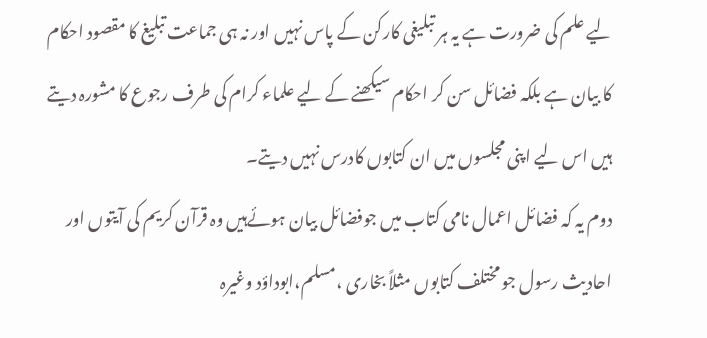لیے علم کی ضرورت ہے یہ ہر تبلیغی کارکن کے پاس نہیں اور نہ ہی جماعت تبلیغ کا مقصود احکام کا بیان ہے بلکہ فضائل سن کر احکام سیکھنے کے لیے علماء کرام کی طرف رجوع کا مشورہ دیتے ہیں اس لیے اپنی مجلسوں میں ان کتابوں کادرس نہیں دیتے۔
دوم یہ کہ فضائل اعمال نامی کتاب میں جوفضائل بیان ہوئےہیں وہ قرآن کریم کی آیتوں اور احادیث رسول جو مختلف کتابوں مثلاً بخاری ،مسلم،ابوداؤد وغیرہ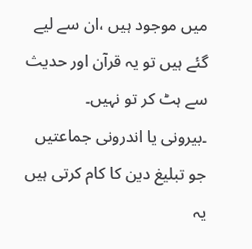میں موجود ہیں ،ان سے لیے گئے ہیں تو یہ قرآن اور حدیث سے ہٹ کر تو نہیں۔
۔بیرونی یا اندرونی جماعتیں جو تبلیغ دین کا کام کرتی ہیں یہ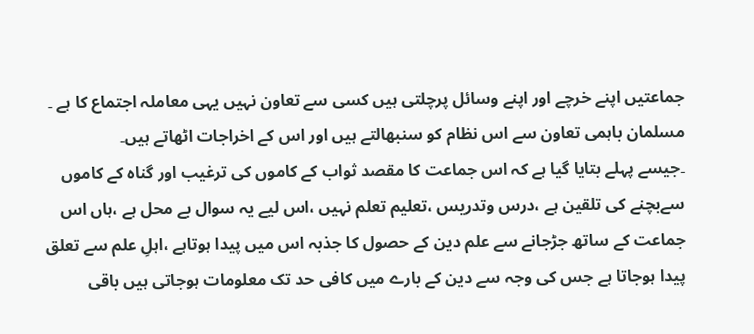جماعتیں اپنے خرچے اور اپنے وسائل پرچلتی ہیں کسی سے تعاون نہیں یہی معاملہ اجتماع کا ہے ۔ مسلمان باہمی تعاون سے اس نظام کو سنبھالتے ہیں اور اس کے اخراجات اٹھاتے ہیں۔
۔جیسے پہلے بتایا گیا ہے کہ اس جماعت کا مقصد ثواب کے کاموں کی ترغیب اور گناہ کے کاموں سےبچنے کی تلقین ہے ،درس وتدریس ،تعلیم تعلم نہیں ،اس لیے یہ سوال بے محل ہے ،ہاں اس جماعت کے ساتھ جڑجانے سے علم دین کے حصول کا جذبہ اس میں پیدا ہوتاہے ،اہلِ علم سے تعلق پیدا ہوجاتا ہے جس کی وجہ سے دین کے بارے میں کافی حد تک معلومات ہوجاتی ہیں باقی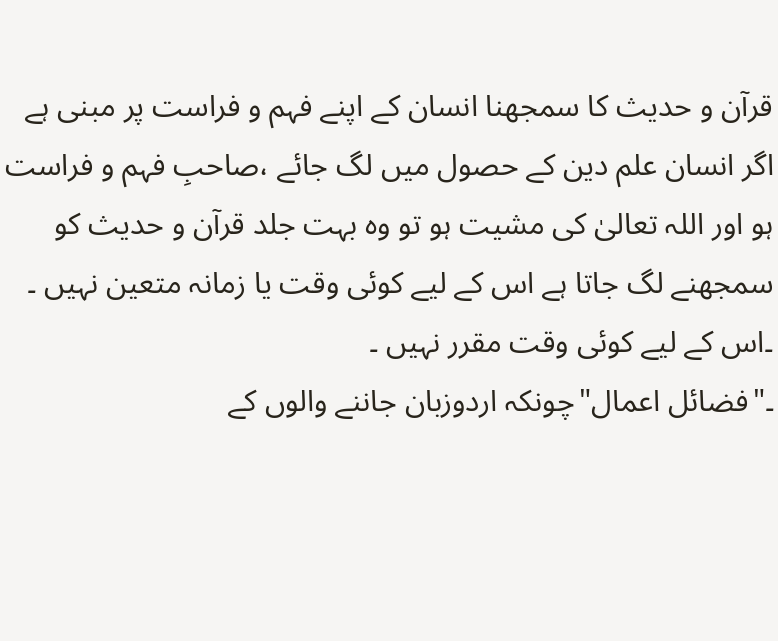قرآن و حدیث کا سمجھنا انسان کے اپنے فہم و فراست پر مبنی ہے اگر انسان علم دین کے حصول میں لگ جائے ،صاحبِ فہم و فراست ہو اور اللہ تعالیٰ کی مشیت ہو تو وہ بہت جلد قرآن و حدیث کو سمجھنے لگ جاتا ہے اس کے لیے کوئی وقت یا زمانہ متعین نہیں ۔
۔اس کے لیے کوئی وقت مقرر نہیں ۔
۔"فضائل اعمال"چونکہ اردوزبان جاننے والوں کے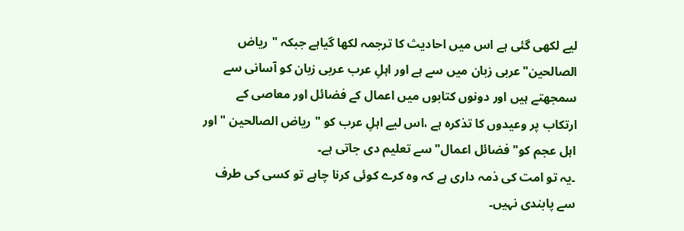لیے لکھی گئی ہے اس میں احادیث کا ترجمہ لکھا گیاہے جبکہ "ریاض الصالحین"عربی زبان میں سے ہے اور اہلِ عرب عربی زبان کو آسانی سے سمجھتے ہیں اور دونوں کتابوں میں اعمال کے فضائل اور معاصی کے ارتکاب پر وعیدوں کا تذکرہ ہے ،اس لیے اہلِ عرب کو "ریاض الصالحین "اور اہل عجم کو" فضائل اعمال" سے تعلیم دی جاتی ہے۔
۔یہ تو امت کی ذمہ داری ہے کہ وہ کرے کوئی کرنا چاہے تو کسی کی طرف سے پابندی نہیں۔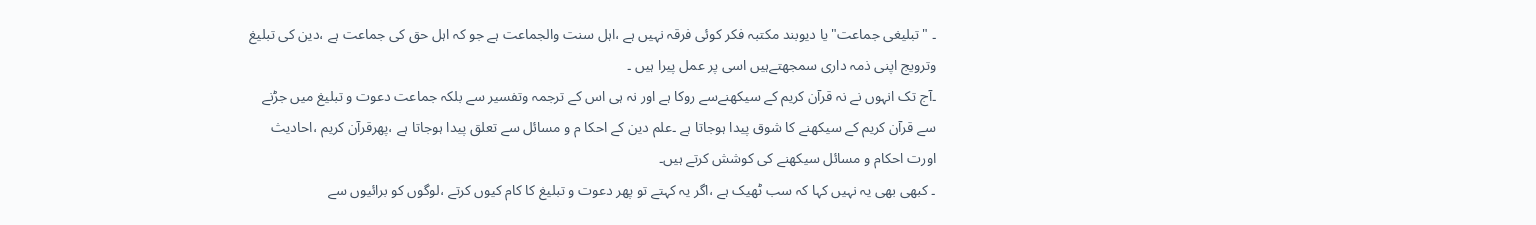۔ "تبلیغی جماعت"یا دیوبند مکتبہ فکر کوئی فرقہ نہیں ہے ،اہل سنت والجماعت ہے جو کہ اہل حق کی جماعت ہے ،دین کی تبلیغ وترویج اپنی ذمہ داری سمجھتےہیں اسی پر عمل پیرا ہیں ۔
۔آج تک انہوں نے نہ قرآن کریم کے سیکھنےسے روکا ہے اور نہ ہی اس کے ترجمہ وتفسیر سے بلکہ جماعت دعوت و تبلیغ میں جڑنے سے قرآن کریم کے سیکھنے کا شوق پیدا ہوجاتا ہے ۔علم دین کے احکا م و مسائل سے تعلق پیدا ہوجاتا ہے ،پھرقرآن کریم ،احادیث اورت احکام و مسائل سیکھنے کی کوشش کرتے ہیں۔
۔ کبھی بھی یہ نہیں کہا کہ سب ٹھیک ہے ،اگر یہ کہتے تو پھر دعوت و تبلیغ کا کام کیوں کرتے ،لوگوں کو برائیوں سے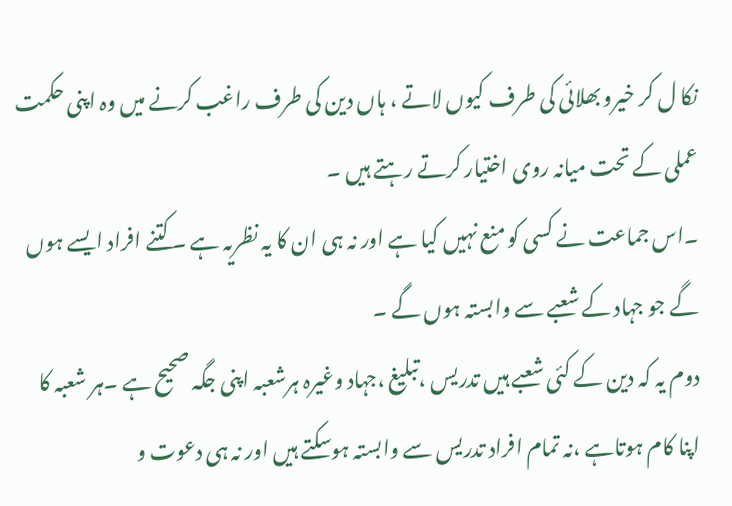نکا ل کر خیرو بھلائی کی طرف کیوں لاتے ، ہاں دین کی طرف راغب کرنے میں وہ اپنی حکمت عملی کے تحت میانہ روی اختیار کرتے رہتے ہیں ۔
۔اس جماعت نے کسی کو منع نہیں کیا ہے اور نہ ہی ان کا یہ نظریہ ہے ۔کتنے افراد ایسے ہوں گے جو جہاد کے شعبے سے وابستہ ہوں گے ۔
دوم یہ کہ دین کے کئی شعبے ہیں تدریس ،تبلیغ ،جہاد وغیرہ ہرشعبہ اپنی جگہ صحیح ہے ۔ہر شعبہ کا اپنا کام ہوتاہے ،نہ تمام افراد تدریس سے وابستہ ہوسکتے ہیں اور نہ ہی دعوت و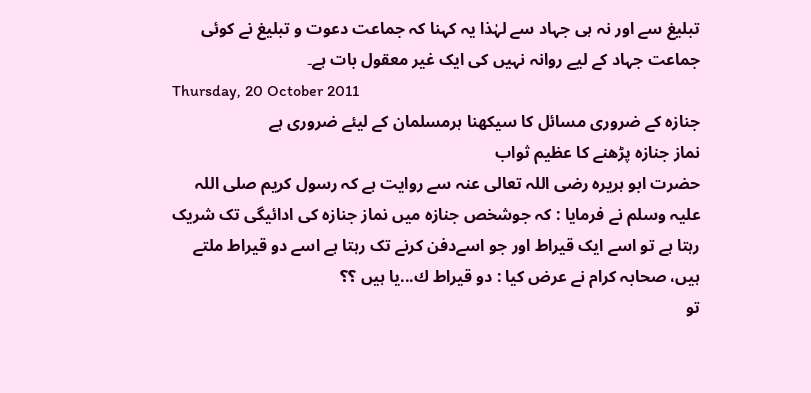تبلیغ سے اور نہ ہی جہاد سے لہٰذا یہ کہنا کہ جماعت دعوت و تبلیغ نے کوئی جماعت جہاد کے لیے روانہ نہیں کی ایک غیر معقول بات ہے۔
Thursday, 20 October 2011
جنازه کے ضروری مسائل کا سیکهنا ہرمسلمان کے لیئے ضروری ہے
نماز جنازہ پڑهنے کا عظیم ثواب
حضرت ابو ہريرہ رضى اللہ تعالى عنہ سے روايت ہے كہ رسول كريم صلى اللہ عليہ وسلم نے فرمايا : کہ جوشخص جنازہ ميں نماز جنازہ كى ادائيگى تک شريک رہتا ہے تو اسے ايک قيراط اور جو اسےدفن كرنے تک رہتا ہے اسے دو قيراط ملتے ہيں، صحابہ كرام نے عرض كيا : دو قيراط ك...يا ہيں ؟؟
تو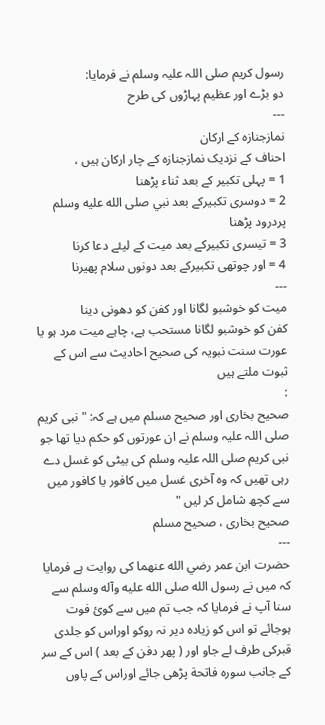رسول كريم صلى اللہ عليہ وسلم نے فرمايا:
دو بڑے اور عظيم پہاڑوں كى طرح
---
نمازجنازه کے ارکان
احناف کے نزدیک نمازجنازه کے چار ارکان ہیں ،
1 = پہلی تکبیر کے بعد ثناء پڑهنا
2 = دوسری تکبیرکے بعد نبي صلى الله عليه وسلم پردرود پڑهنا
3 = تیسری تکبیرکے بعد میت کے لیئے دعا کرنا
4 = اور چوتهی تکبیرکے بعد دونوں سلام پهیرنا
---
ميت كو خوشبو لگانا اور كفن كو دھونى دينا
كفن كو خوشبو لگانا مستحب ہے، چاہے ميت مرد ہو يا عورت سنت نبويہ كى صحيح احاديث سے اس كے ثبوت ملتے ہيں
:
صحيح بخارى اور صحيح مسلم ميں ہے كہ: " نبى كريم صلى اللہ عليہ وسلم نے ان عورتوں كو حكم ديا تھا جو نبى كريم صلى اللہ عليہ وسلم كى بيٹى كو غسل دے رہى تھيں كہ وہ آخرى غسل ميں كافور يا كافور ميں سے كچھ شامل كر ليں "
صحيح بخارى ، صحيح مسلم
---
حضرت ابن عمر رضي الله عنهما کی روایت ہے فرمایا کہ میں نے رسول الله صلى الله عليه وآله وسلم سے سنا آپ نے فرمایا کہ جب تم میں سے کوئ فوت ہوجائے تو اس کو زیاده دیر نہ روکو اوراس کو جلدی قبرکی طرف لے جاو اور ( پهر دفن کے بعد ) اس کے سر کے جانب سورہ فاتحة پڑهی جائے اوراس کے پاوں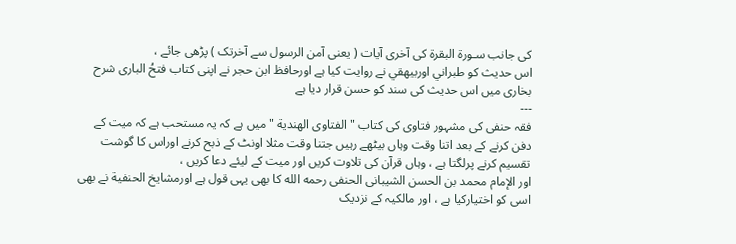کی جانب سـورة البقرة کی آخری آیات ( یعنی آمن الرسول سے آخرتک ) پڑهی جائے ،
اس حدیث کو طبراني اوربيهقي نے روایت کیا ہے اورحافظ ابن حجر نے اپنی کتاب فتحُ الباری شرح بخاری میں اس حدیث کی سند کو حسن قرار دیا ہے
---
فقہ حنفی کی مشہور فتاوی کی کتاب " الفتاوى الهندية " میں ہے کہ یہ مستحب ہے کہ میت کے دفن کرنے کے بعد اتنا وقت وہاں بیٹهے رہیں جتنا وقت مثلا اونٹ کے ذبح کرنے اوراس کا گوشت تقسیم کرنے پرلگتا ہے ، وہاں قرآن کی تلاوت کریں اور میت کے لیئے دعا کریں ،
اور الإمام محمد بن الحسن الشیبانی الحنفی رحمه الله کا بهی یہی قول ہے اورمشايخ الحنفية نے بهی اسی کو اختیارکیا ہے ، اور مالکیہ کے نزدیک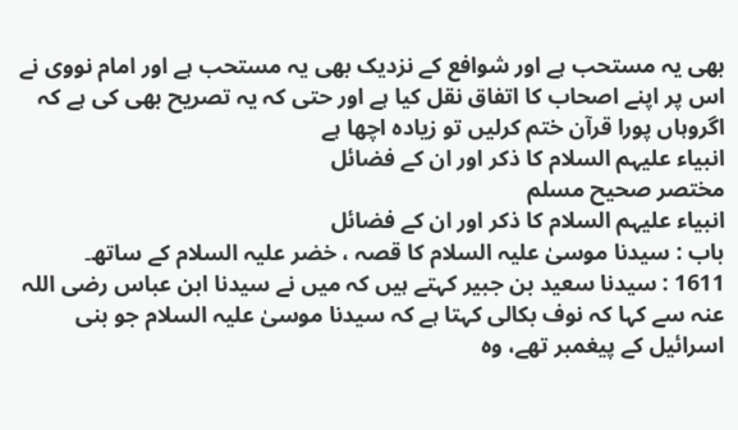بهی یہ مستحب ہے اور شوافع کے نزدیک بهی یہ مستحب ہے اور امام نووی نے اس پر اپنے اصحاب کا اتفاق نقل کیا ہے اور حتی کہ یہ تصریح بهی کی ہے کہ اگروہاں پورا قرآن ختم کرلیں تو زیاده اچها ہے
انبیاء علیہم السلام کا ذکر اور ان کے فضائل
مختصر صحیح مسلم
انبیاء علیہم السلام کا ذکر اور ان کے فضائل
باب : سیدنا موسیٰ علیہ السلام کا قصہ ، خضر علیہ السلام کے ساتھ۔
1611 : سیدنا سعید بن جبیر کہتے ہیں کہ میں نے سیدنا ابن عباس رضی اللہ عنہ سے کہا کہ نوف بکالی کہتا ہے کہ سیدنا موسیٰ علیہ السلام جو بنی اسرائیل کے پیغمبر تھے، وہ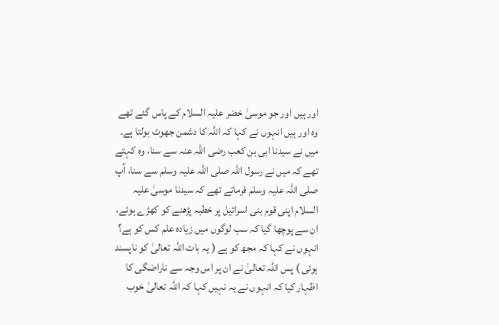اور ہیں اور جو موسیٰ خضر علیہ السلام کے پاس گئے تھے وہ اور ہیں انہوں نے کہا کہ اللہ کا دشمن جھوٹ بولتا ہے۔ میں نے سیدنا ابی بن کعب رضی اللہ عنہ سے سنا، وہ کہتے تھے کہ میں نے رسول اللہ صلی اللہ علیہ وسلم سے سنا، آپ صلی اللہ علیہ وسلم فرماتے تھے کہ سیدنا موسیٰ علیہ السلام اپنی قوم بنی اسرائیل پر خطبہ پڑھنے کو کھڑے ہوئے، ان سے پوچھا گیا کہ سب لوگوں میں زیادہ علم کس کو ہے؟ انہوں نے کہا کہ مجھ کو ہے ( یہ بات اللہ تعالیٰ کو ناپسند ہوئی ) پس اللہ تعالیٰ نے ان پر اس وجہ سے ناراضگی کا اظہار کیا کہ انہوں نے یہ نہیں کہا کہ اللہ تعالیٰ خوب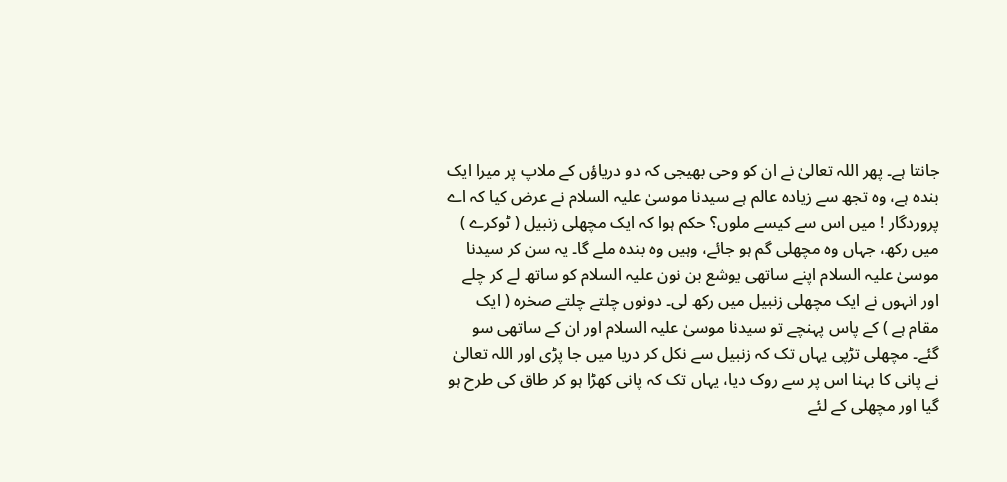جانتا ہے۔ پھر اللہ تعالیٰ نے ان کو وحی بھیجی کہ دو دریاؤں کے ملاپ پر میرا ایک بندہ ہے، وہ تجھ سے زیادہ عالم ہے سیدنا موسیٰ علیہ السلام نے عرض کیا کہ اے پروردگار ! میں اس سے کیسے ملوں؟ حکم ہوا کہ ایک مچھلی زنبیل ( ٹوکرے ) میں رکھ، جہاں وہ مچھلی گم ہو جائے، وہیں وہ بندہ ملے گا۔ یہ سن کر سیدنا موسیٰ علیہ السلام اپنے ساتھی یوشع بن نون علیہ السلام کو ساتھ لے کر چلے اور انہوں نے ایک مچھلی زنبیل میں رکھ لی۔ دونوں چلتے چلتے صخرہ ( ایک مقام ہے ) کے پاس پہنچے تو سیدنا موسیٰ علیہ السلام اور ان کے ساتھی سو گئے۔ مچھلی تڑپی یہاں تک کہ زنبیل سے نکل کر دریا میں جا پڑی اور اللہ تعالیٰ نے پانی کا بہنا اس پر سے روک دیا، یہاں تک کہ پانی کھڑا ہو کر طاق کی طرح ہو گیا اور مچھلی کے لئے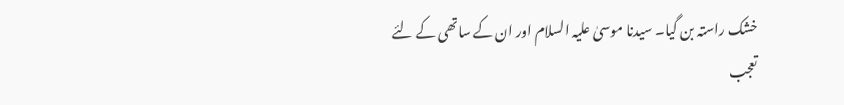خشک راستہ بن گیا۔ سیدنا موسیٰ علیہ السلام اور ان کے ساتھی کے لئے تعجب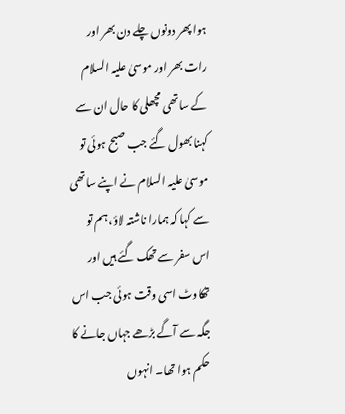ہوا پھر دونوں چلے دن بھر اور رات بھر اور موسیٰ علیہ السلام کے ساتھی مچھلی کا حال ان سے کہنا بھول گئے جب صبح ہوئی تو موسیٰ علیہ السلام نے اپنے ساتھی سے کہا کہ ہمارا ناشتہ لاؤ، ہم تو اس سفر سے تھک گئے ہیں اور تھکاوٹ اسی وقت ہوئی جب اس جگہ سے آگے بڑھے جہاں جانے کا حکم ہوا تھا۔ انہوں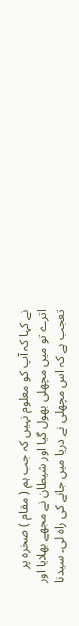نے کہا کہ آپ کو معلوم نہیں کہ جب ہم ( مقام ) صخرہ پر اترے تو میں مچھلی بھول گیا اور شیطان نے مجھے بھلایا اور تعجب ہے کہ اس مچھلی نے دریا میں جانے کی راہ لی۔ سیدنا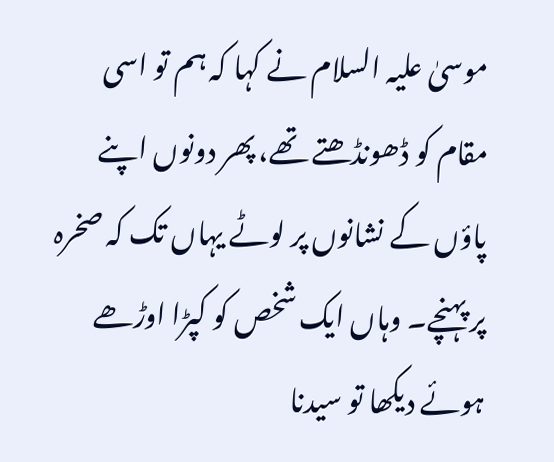موسیٰ علیہ السلام نے کہا کہ ہم تو اسی مقام کو ڈھونڈھتے تھے، پھر دونوں اپنے پاؤں کے نشانوں پر لوٹے یہاں تک کہ صخرہ پر پہنچے۔ وہاں ایک شخص کو کپڑا اوڑھے ہوئے دیکھا تو سیدنا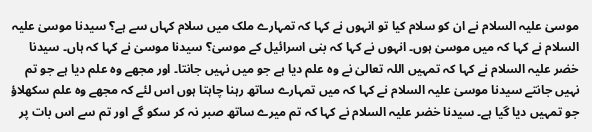موسیٰ علیہ السلام نے ان کو سلام کیا تو انہوں نے کہا کہ تمہارے ملک میں سلام کہاں سے ہے؟ سیدنا موسیٰ علیہ السلام نے کہا کہ میں موسیٰ ہوں۔ انہوں نے کہا کہ بنی اسرائیل کے موسیٰ؟ سیدنا موسیٰ نے کہا کہ ہاں۔ سیدنا خضر علیہ السلام نے کہا کہ تمہیں اللہ تعالیٰ نے وہ علم دیا ہے جو میں نہیں جانتا۔ اور مجھے وہ علم دیا ہے جو تم نہیں جانتے سیدنا موسیٰ علیہ السلام نے کہا کہ میں تمہارے ساتھ رہنا چاہتا ہوں اس لئے کہ مجھے وہ علم سکھلاؤ جو تمہیں دیا گیا ہے۔ سیدنا خضر علیہ السلام نے کہا کہ تم میرے ساتھ صبر نہ کر سکو گے اور تم سے اس بات پر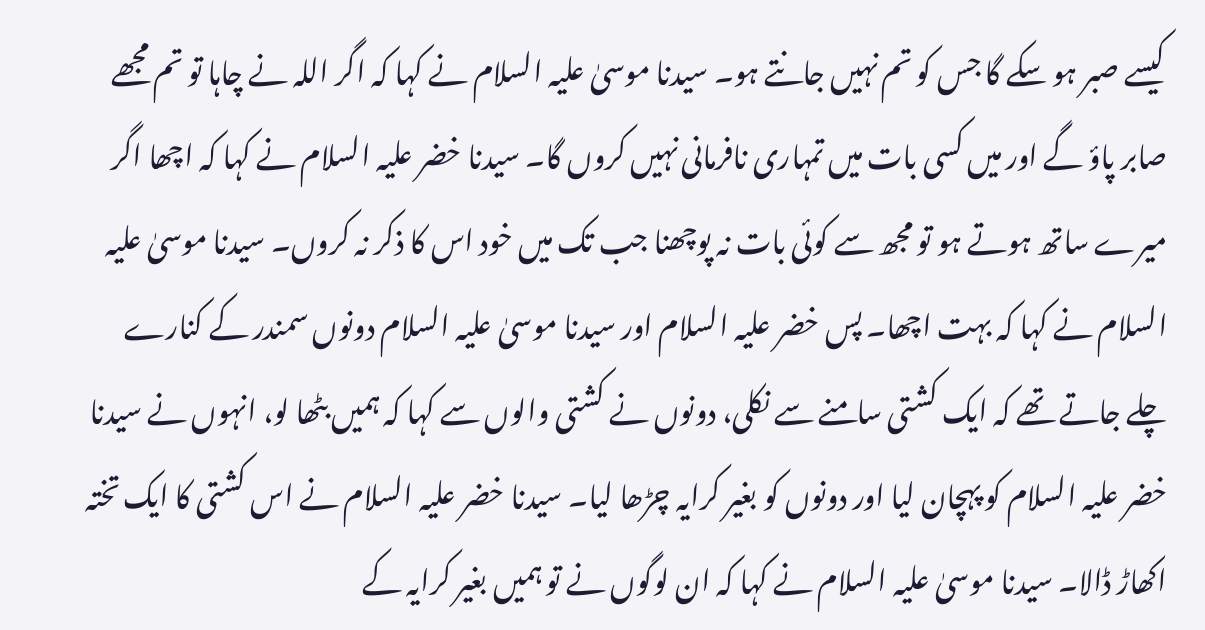کیسے صبر ہو سکے گا جس کو تم نہیں جانتے ہو۔ سیدنا موسیٰ علیہ السلام نے کہا کہ اگر اللہ نے چاہا تو تم مجھے صابر پاؤ گے اور میں کسی بات میں تمہاری نافرمانی نہیں کروں گا۔ سیدنا خضر علیہ السلام نے کہا کہ اچھا اگر میرے ساتھ ہوتے ہو تو مجھ سے کوئی بات نہ پوچھنا جب تک میں خود اس کا ذکر نہ کروں۔ سیدنا موسیٰ علیہ السلام نے کہا کہ بہت اچھا۔ پس خضر علیہ السلام اور سیدنا موسیٰ علیہ السلام دونوں سمندر کے کنارے چلے جاتے تھے کہ ایک کشتی سامنے سے نکلی، دونوں نے کشتی والوں سے کہا کہ ہمیں بٹھا لو، انہوں نے سیدنا خضر علیہ السلام کو پہچان لیا اور دونوں کو بغیر کرایہ چڑھا لیا۔ سیدنا خضر علیہ السلام نے اس کشتی کا ایک تختہ اکھاڑ ڈالا۔ سیدنا موسیٰ علیہ السلام نے کہا کہ ان لوگوں نے تو ہمیں بغیر کرایہ کے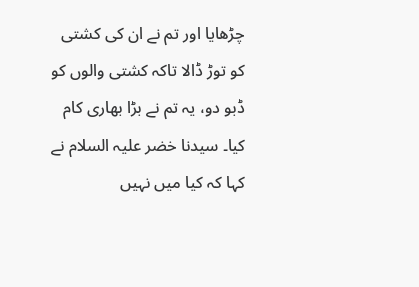چڑھایا اور تم نے ان کی کشتی کو توڑ ڈالا تاکہ کشتی والوں کو ڈبو دو، یہ تم نے بڑا بھاری کام کیا۔ سیدنا خضر علیہ السلام نے کہا کہ کیا میں نہیں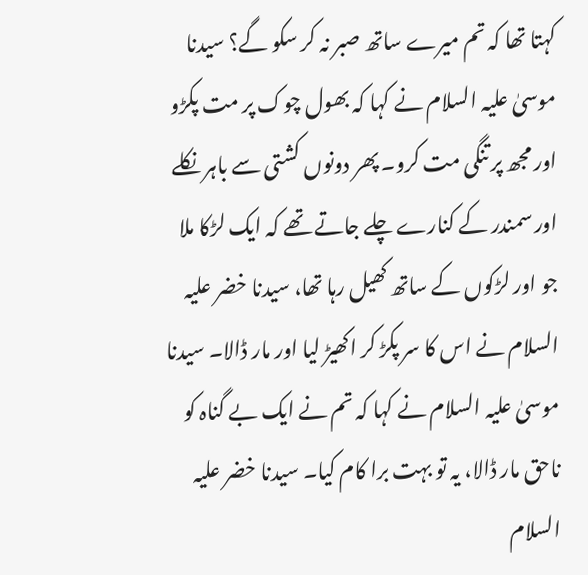کہتا تھا کہ تم میرے ساتھ صبر نہ کر سکو گے؟ سیدنا موسیٰ علیہ السلام نے کہا کہ بھول چوک پر مت پکڑو اور مجھ پر تنگی مت کرو۔ پھر دونوں کشتی سے باہر نکلے اور سمندر کے کنارے چلے جاتے تھے کہ ایک لڑکا ملا جو اور لڑکوں کے ساتھ کھیل رہا تھا، سیدنا خضر علیہ السلام نے اس کا سر پکڑ کر اکھیڑ لیا اور مار ڈالا۔ سیدنا موسیٰ علیہ السلام نے کہا کہ تم نے ایک بے گناہ کو ناحق مار ڈالا، یہ تو بہت برا کام کیا۔ سیدنا خضر علیہ السلام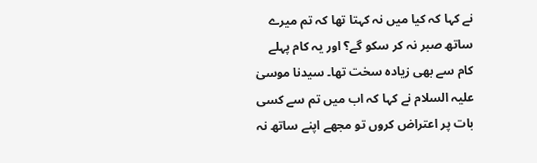نے کہا کہ کیا میں نہ کہتا تھا کہ تم میرے ساتھ صبر نہ کر سکو گے؟ اور یہ کام پہلے کام سے بھی زیادہ سخت تھا۔ سیدنا موسیٰ علیہ السلام نے کہا کہ اب میں تم سے کسی بات پر اعتراض کروں تو مجھے اپنے ساتھ نہ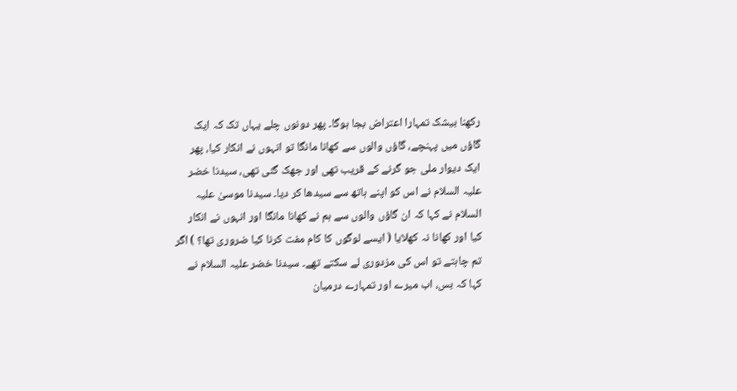رکھنا بیشک تمہارا اعتراض بجا ہوگا۔ پھر دونوں چلے یہاں تک کہ ایک گاؤں میں پہنچے، گاؤں والوں سے کھانا مانگا تو انہوں نے انکار کیا، پھر ایک دیوار ملی جو گرنے کے قریب تھی اور جھک گئی تھی، سیدنا خضر علیہ السلام نے اس کو اپنے ہاتھ سے سیدھا کر دیا۔ سیدنا موسیٰ علیہ السلام نے کہا کہ ان گاؤں والوں سے ہم نے کھانا مانگا اور انہوں نے انکار کیا اور کھانا نہ کھلایا ( ایسے لوگوں کا کام مفت کرنا کیا ضروری تھا؟ ) اگر تم چاہتے تو اس کی مزدوری لے سکتے تھے۔ سیدنا خضر علیہ السلام نے کہا کہ بس، اب میرے اور تمہارے درمیان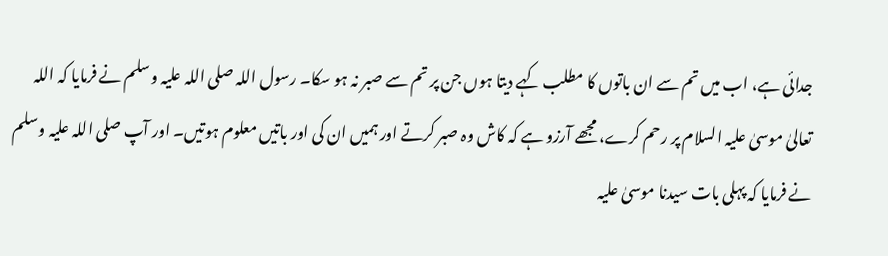جدائی ہے، اب میں تم سے ان باتوں کا مطلب کہے دیتا ہوں جن پر تم سے صبر نہ ہو سکا۔ رسول اللہ صلی اللہ علیہ وسلم نے فرمایا کہ اللہ تعالیٰ موسیٰ علیہ السلام پر رحم کرے، مجھے آرزو ہے کہ کاش وہ صبر کرتے اور ہمیں ان کی اور باتیں معلوم ہوتیں۔ اور آپ صلی اللہ علیہ وسلم نے فرمایا کہ پہلی بات سیدنا موسیٰ علیہ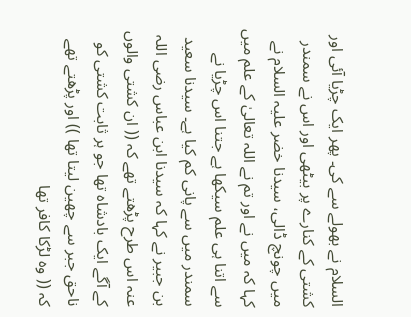السلام نے بھولے سے کی۔ پھر ایک چڑیا آئی اور کشتی کے کنارے پر بیٹھی اور اس نے سمندر میں چونچ ڈالی، سیدنا خضر علیہ السلام نے کہا کہ میں نے اور تم نے اللہ تعالیٰ کے علم میں سے اتنا ہی علم سیکھا ہے جتنا اس چڑیا نے سمندر میں سے پانی کم کیا ہے۔ سیدنا سعید بن جبیر نے کہا کہ سیدنا ابن عباس رضی اللہ عنہ اس طرح پڑھتے تھے کہ (( ان کشتی والوں کے آگے ایک بادشاہ تھا جو ہر ثابت کشتی کو ناحق جبر سے چھین لیتا تھا )) اور پڑھتے تھے کہ (( وہ لڑکا کافر تھا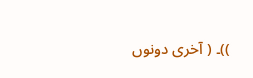))۔ ( آخری دونوں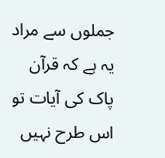جملوں سے مراد یہ ہے کہ قرآن پاک کی آیات تو اس طرح نہیں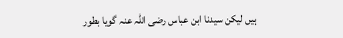ہیں لیکن سیدنا ابن عباس رضی اللہ عنہ گویا بطور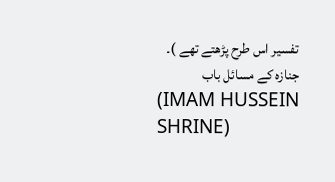تفسیر اس طرح پڑھتے تھے )۔
جنازہ کے مسائل باب
(IMAM HUSSEIN SHRINE)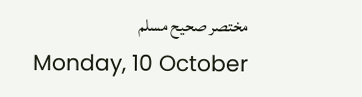مختصر صحیح مسلم
Monday, 10 October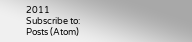2011
Subscribe to:
Posts (Atom)